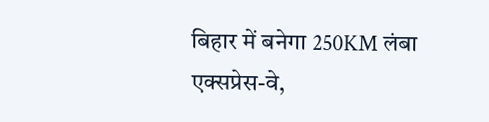बिहार में बनेगा 250KM लंबा एक्सप्रेस-वे,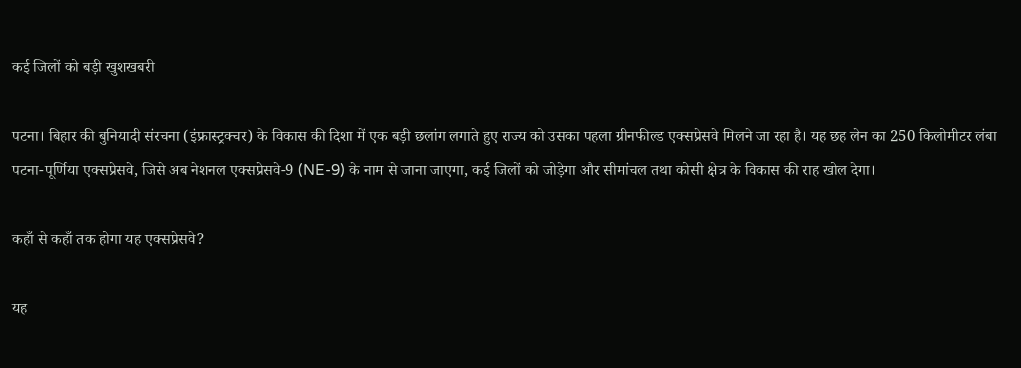कई जिलों को बड़ी खुशखबरी

पटना। बिहार की बुनियादी संरचना (इंफ्रास्ट्रक्चर) के विकास की दिशा में एक बड़ी छलांग लगाते हुए राज्य को उसका पहला ग्रीनफील्ड एक्सप्रेसवे मिलने जा रहा है। यह छह लेन का 250 किलोमीटर लंबा पटना-पूर्णिया एक्सप्रेसवे, जिसे अब नेशनल एक्सप्रेसवे-9 (NE-9) के नाम से जाना जाएगा, कई जिलों को जोड़ेगा और सीमांचल तथा कोसी क्षेत्र के विकास की राह खोल देगा।

कहाँ से कहाँ तक होगा यह एक्सप्रेसवे?

यह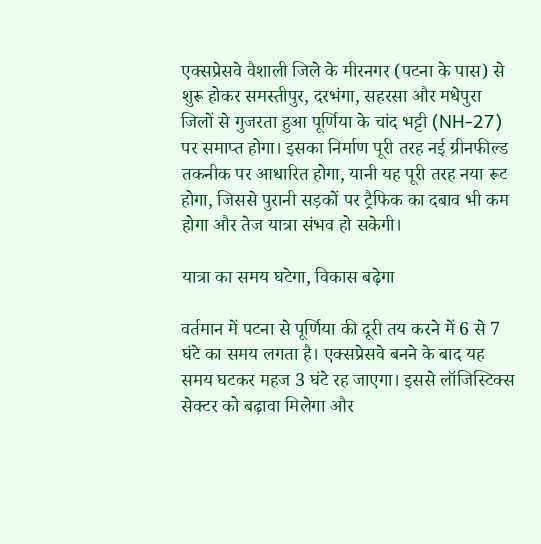एक्सप्रेसवे वैशाली जिले के मीरनगर (पटना के पास) से शुरू होकर समस्तीपुर, दरभंगा, सहरसा और मधेपुरा जिलों से गुजरता हुआ पूर्णिया के चांद भट्टी (NH-27) पर समाप्त होगा। इसका निर्माण पूरी तरह नई ग्रीनफील्ड तकनीक पर आधारित होगा, यानी यह पूरी तरह नया रूट होगा, जिससे पुरानी सड़कों पर ट्रैफिक का दबाव भी कम होगा और तेज यात्रा संभव हो सकेगी।

यात्रा का समय घटेगा, विकास बढ़ेगा

वर्तमान में पटना से पूर्णिया की दूरी तय करने में 6 से 7 घंटे का समय लगता है। एक्सप्रेसवे बनने के बाद यह समय घटकर महज 3 घंटे रह जाएगा। इससे लॉजिस्टिक्स सेक्टर को बढ़ावा मिलेगा और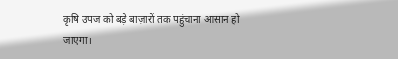कृषि उपज को बड़े बाज़ारों तक पहुंचाना आसान हो जाएगा।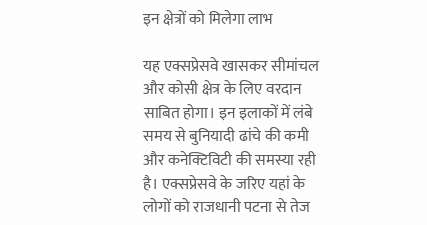इन क्षेत्रों को मिलेगा लाभ

यह एक्सप्रेसवे खासकर सीमांचल और कोसी क्षेत्र के लिए वरदान साबित होगा। इन इलाकों में लंबे समय से बुनियादी ढांचे की कमी और कनेक्टिविटी की समस्या रही है। एक्सप्रेसवे के जरिए यहां के लोगों को राजधानी पटना से तेज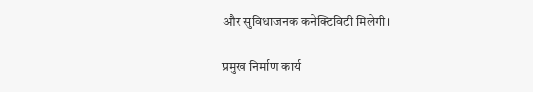और सुविधाजनक कनेक्टिविटी मिलेगी।

प्रमुख निर्माण कार्य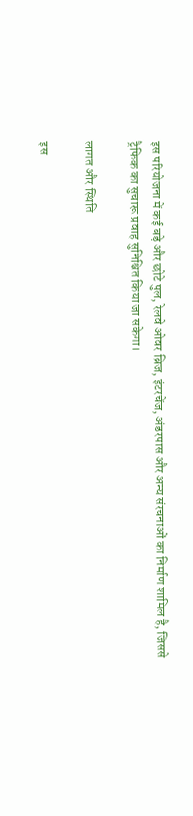इस परियोजना में कई बड़े और छोटे पुल, रेलवे ओवर ब्रिज, इंटरचेंज, अंडरपास और अन्य संरचनाओं का निर्माण शामिल है, जिससे ट्रैफिक का सुचारू प्रवाह सुनिश्चित किया जा सकेगा।

लागत और स्थिति

इस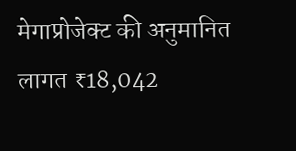मेगाप्रोजेक्ट की अनुमानित लागत ₹18,042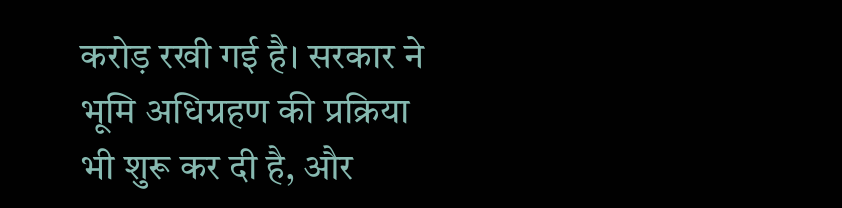करोड़ रखी गई है। सरकार ने भूमि अधिग्रहण की प्रक्रिया भी शुरू कर दी है, और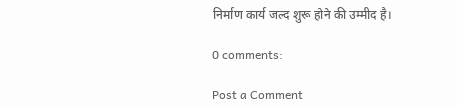निर्माण कार्य जल्द शुरू होने की उम्मीद है।

0 comments:

Post a Comment